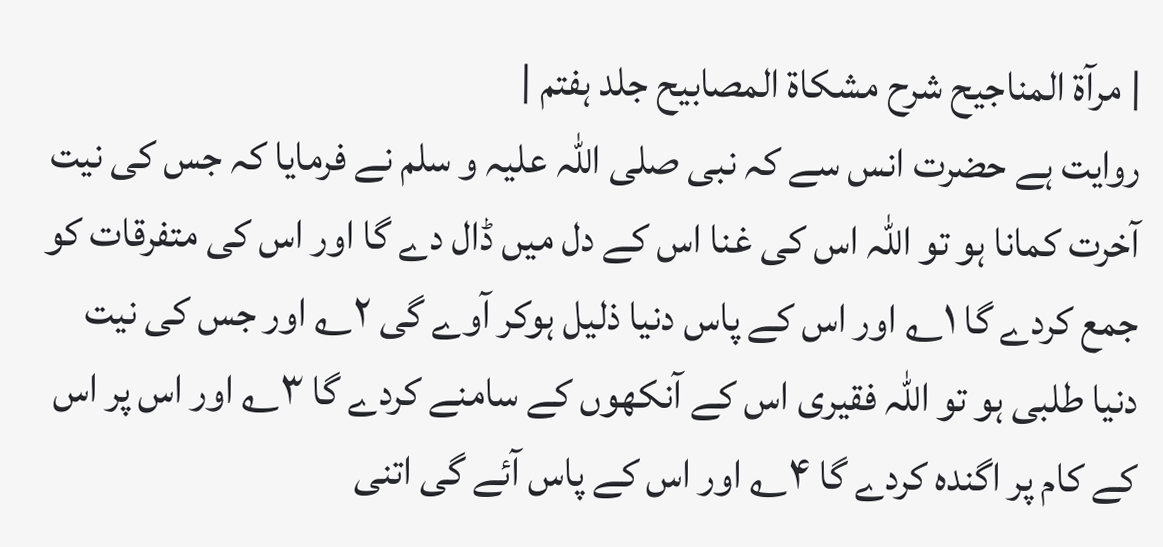| مرآۃ المناجیح شرح مشکاۃ المصابیح جلد ہفتم |
روایت ہے حضرت انس سے کہ نبی صلی اللہ علیہ و سلم نے فرمایا کہ جس کی نیت آخرت کمانا ہو تو اللہ اس کی غنا اس کے دل میں ڈال دے گا اور اس کی متفرقات کو جمع کردے گا ۱؎ اور اس کے پاس دنیا ذلیل ہوکر آوے گی ۲؎ اور جس کی نیت دنیا طلبی ہو تو اللہ فقیری اس کے آنکھوں کے سامنے کردے گا ۳؎ اور اس پر اس کے کام پر اگندہ کردے گا ۴؎ اور اس کے پاس آئے گی اتنی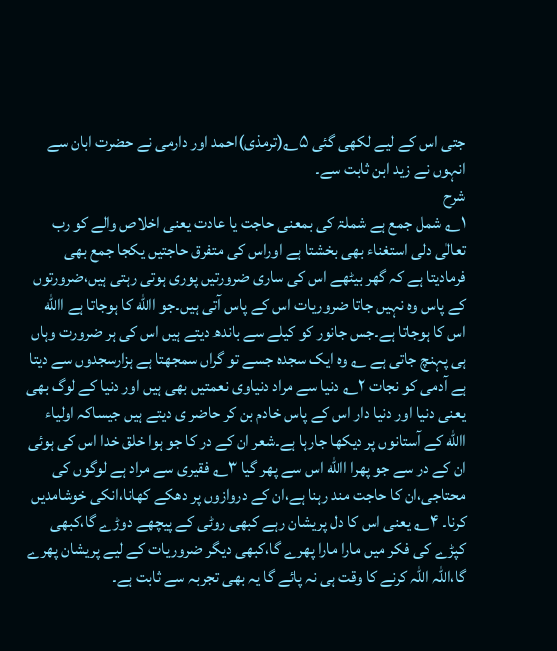جتی اس کے لیے لکھی گئی ۵؎(ترمذی)احمد اور دارمی نے حضرت ابان سے انہوں نے زید ابن ثابت سے۔
شرح
۱؎ شمل جمع ہے شملۃ کی بمعنی حاجت یا عادت یعنی اخلاص والے کو رب تعالٰی دلی استغناء بھی بخشتا ہے اوراس کی متفرق حاجتیں یکجا جمع بھی فرمادیتا ہے کہ گھر بیٹھے اس کی ساری ضرورتیں پوری ہوتی رہتی ہیں،ضرورتوں کے پاس وہ نہیں جاتا ضروریات اس کے پاس آتی ہیں۔جو االله کا ہوجاتا ہے االله اس کا ہوجاتا ہے۔جس جانور کو کیلے سے باندھ دیتے ہیں اس کی ہر ضرورت وہاں ہی پہنچ جاتی ہے ؎ وہ ایک سجدہ جسے تو گراں سمجھتا ہے ہزارسجدوں سے دیتا ہے آدمی کو نجات ۲؎ دنیا سے مراد دنیاوی نعمتیں بھی ہیں اور دنیا کے لوگ بھی یعنی دنیا اور دنیا دار اس کے پاس خادم بن کر حاضر ی دیتے ہیں جیساکہ اولیاء االله کے آستانوں پر دیکھا جارہا ہے۔شعر ان کے در کا جو ہوا خلق خدا اس کی ہوئی ان کے در سے جو پھرا االله اس سے پھر گیا ۳؎ فقیری سے مراد ہے لوگوں کی محتاجی،ان کا حاجت مند رہنا ہے،ان کے دروازوں پر دھکے کھانا،انکی خوشامدیں کرنا۔ ۴؎ یعنی اس کا دل پریشان رہے کبھی روٹی کے پیچھے دوڑے گا،کبھی کپڑے کی فکر میں مارا مارا پھرے گا،کبھی دیگر ضروریات کے لیے پریشان پھرے گا،اللہ اللہ کرنے کا وقت ہی نہ پائے گا یہ بھی تجربہ سے ثابت ہے۔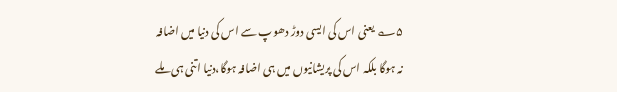۵؎ یعنی اس کی ایسی دوڑ دھوپ سے اس کی دنیا میں اضافہ نہ ہوگا بلکہ اس کی پریشانیوں میں ہی اضافہ ہوگا،دنیا اتنی ہی ملے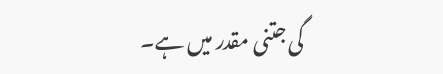گی جتنی مقدر میں ہے۔